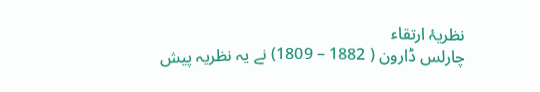نظریۂ ارتقاء
چارلس ڈارون ( 1882 – 1809) نے یہ نظریہ پیش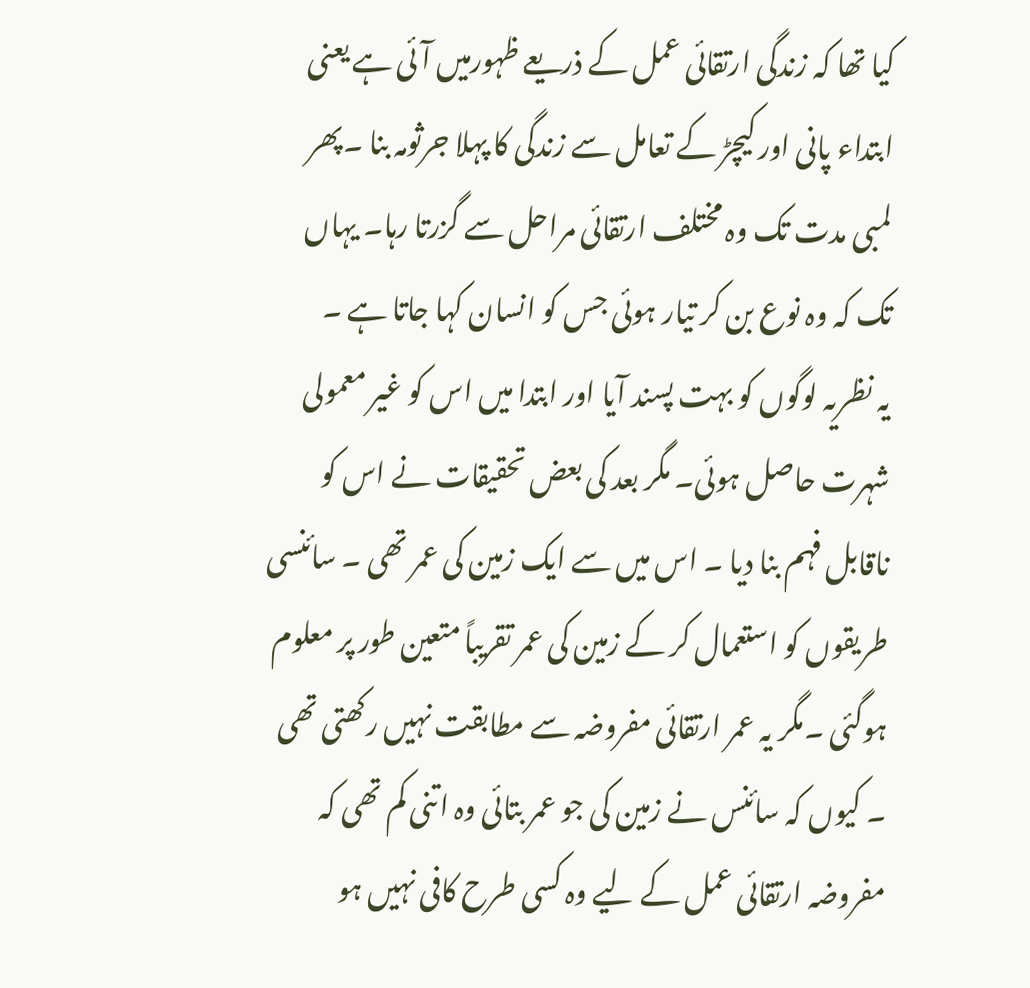کیا تھا کہ زندگی ارتقائی عمل کے ذریعے ظہورمیں آئی ہے یعنی ابتداء پانی اور کیچڑ کے تعامل سے زندگی کا پہلا جرثومہ بنا ۔پھر لمبی مدت تک وہ مختلف ارتقائی مراحل سے گزرتا رہا۔ یہاں تک کہ وہ نوع بن کر تیار ہوئی جس کو انسان کہا جاتا ہے ۔
یہ نظریہ لوگوں کو بہت پسند آیا اور ابتدا میں اس کو غیر معمولی شہرت حاصل ہوئی۔ مگر بعد کی بعض تحقیقات نے اس کو ناقابل فہم بنا دیا ۔ اس میں سے ایک زمین کی عمر تھی ۔ سائنسی طریقوں کو استعمال کر کے زمین کی عمر تقریباً متعین طور پر معلوم ہوگئی ۔مگر یہ عمر ارتقائی مفروضہ سے مطابقت نہیں رکھتی تھی ۔ کیوں کہ سائنس نے زمین کی جو عمر بتائی وہ اتنی کم تھی کہ مفروضہ ارتقائی عمل کے لیے وہ کسی طرح کافی نہیں ہو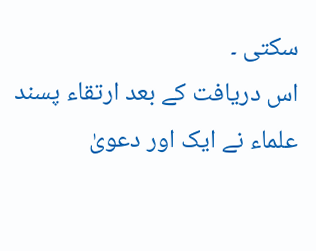سکتی ۔
اس دریافت کے بعد ارتقاء پسند علماء نے ایک اور دعویٰ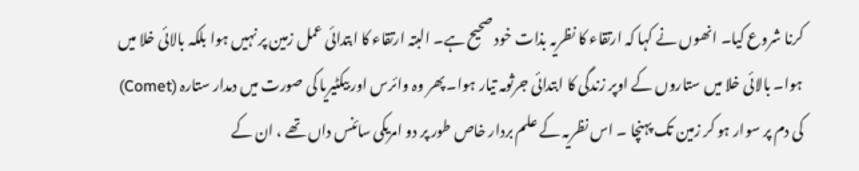کرنا شروع کیا۔ انھوں نے کہا کہ ارتقاء کا نظریہ بذات خود صحیح ہے۔ البتہ ارتقاء کا ابتدائی عمل زمین پر نہیں ہوا بلکہ بالائی خلا میں ہوا۔ بالائی خلا میں ستاروں کے اوپر زندگی کا ابتدائی جرثومہ تیار ہوا۔ پھر وہ وائرس اور بیکٹیریا کی صورت میں دمدار ستارہ (Comet) کی دم پر سوار ہو کر زمین تک پہنچا ۔ اس نظریہ کے علم بردار خاص طور پر دو امریکی سائنس داں تھے ، ان کے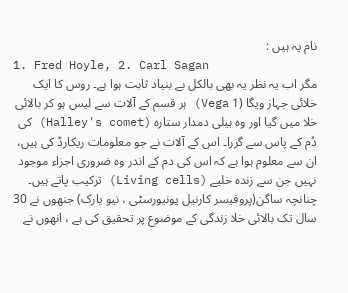نام یہ ہیں :
1. Fred Hoyle, 2. Carl Sagan
مگر اب یہ نظر یہ بھی بالکل بے بنیاد ثابت ہوا ہے۔ روس کا ایک خلائی جہاز ویگا (1 Vega) ہر قسم کے آلات سے لیس ہو کر بالائی خلا میں گیا اور وہ ہیلی دمدار ستارہ (Halley's comet) کی دُم کے پاس سے گزرا۔ اس کے آلات نے جو معلومات ریکارڈ کی ہیں، ان سے معلوم ہوا ہے کہ اس کی دم کے اندر وہ ضروری اجزاء موجود نہیں جن سے زندہ خلیے (Living cells) ترکیب پاتے ہیں۔ چنانچہ ساگن(پروفیسر کارنیل یونیورسٹی ، نیو یارک) جنھوں نے 30 سال تک بالائی خلا زندگی کے موضوع پر تحقیق کی ہے ، انھوں نے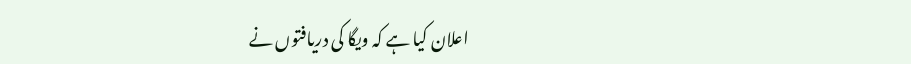اعلان کیا ہے کہ ویگا کی دریافتوں نے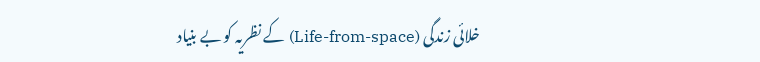خلائی زندگی (Life-from-space) کے نظریہ کو بے بنیاد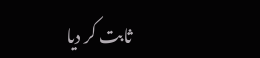ثابت کر دیا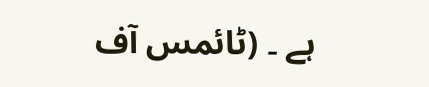ہے ۔ (ٹائمس آف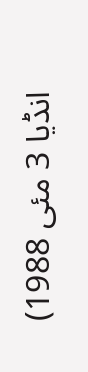انڈیا 3 مئی 1988)